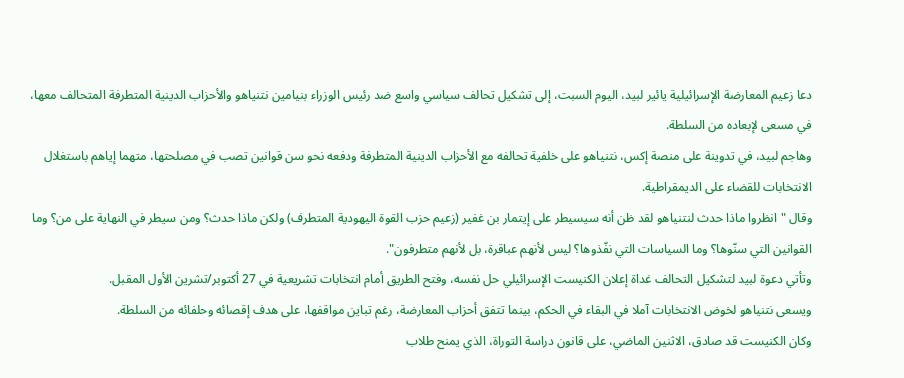دعا زعيم المعارضة الإسرائيلية يائير لبيد، اليوم السبت، إلى تشكيل تحالف سياسي واسع ضد رئيس الوزراء بنيامين نتنياهو والأحزاب الدينية المتطرفة المتحالف معها، في مسعى لإبعاده من السلطة.
وهاجم لبيد، في تدوينة على منصة إكس، نتنياهو على خلفية تحالفه مع الأحزاب الدينية المتطرفة ودفعه نحو سن قوانين تصب في مصلحتها، متهما إياهم باستغلال الانتخابات للقضاء على الديمقراطية.
وقال "انظروا ماذا حدث لنتنياهو لقد ظن أنه سيسيطر على إيتمار بن غفير (زعيم حزب القوة اليهودية المتطرف) ولكن ماذا حدث؟ ومن سيطر في النهاية على من؟ وما القوانين التي سنّوها؟ وما السياسات التي نفّذوها؟ ليس لأنهم عباقرة، بل لأنهم متطرفون".
وتأتي دعوة لبيد لتشكيل التحالف غداة إعلان الكنيست الإسرائيلي حل نفسه، وفتح الطريق أمام انتخابات تشريعية في 27 أكتوبر/تشرين الأول المقبل.
ويسعى نتنياهو لخوض الانتخابات آملا في البقاء في الحكم، بينما تتفق أحزاب المعارضة، رغم تباين مواقفها، على هدف إقصائه وحلفائه من السلطة.
وكان الكنيست قد صادق، الاثنين الماضي، على قانون دراسة التوراة، الذي يمنح طلاب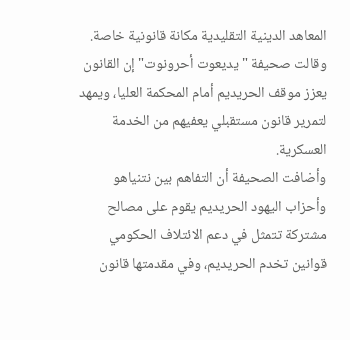المعاهد الدينية التقليدية مكانة قانونية خاصة.
وقالت صحيفة "يديعوت أحرونوت" إن القانون يعزز موقف الحريديم أمام المحكمة العليا، ويمهد لتمرير قانون مستقبلي يعفيهم من الخدمة العسكرية.
وأضافت الصحيفة أن التفاهم بين نتنياهو وأحزاب اليهود الحريديم يقوم على مصالح مشتركة تتمثل في دعم الائتلاف الحكومي قوانين تخدم الحريديم، وفي مقدمتها قانون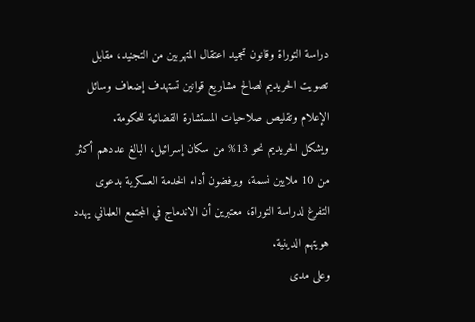دراسة التوراة وقانون تجميد اعتقال المتهربين من التجنيد، مقابل تصويت الحريديم لصالح مشاريع قوانين تستهدف إضعاف وسائل الإعلام وتقليص صلاحيات المستشارة القضائية للحكومة.
ويشكل الحريديم نحو 13% من سكان إسرائيل، البالغ عددهم أكثر من 10 ملايين نسمة، ويرفضون أداء الخدمة العسكرية بدعوى التفرغ لدراسة التوراة، معتبرين أن الاندماج في المجتمع العلماني يهدد هويتهم الدينية.
وعلى مدى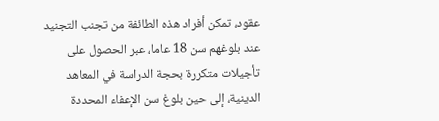عقود، تمكن أفراد هذه الطائفة من تجنب التجنيد عند بلوغهم سن 18 عاما، عبر الحصول على تأجيلات متكررة بحجة الدراسة في المعاهد الدينية، إلى حين بلوغ سن الإعفاء المحددة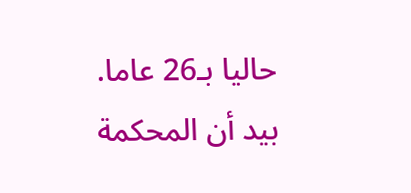حاليا بـ26 عاما.
بيد أن المحكمة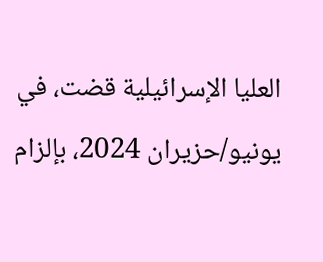العليا الإسرائيلية قضت، في يونيو/حزيران 2024، بإلزام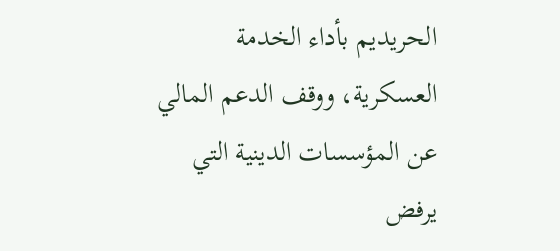الحريديم بأداء الخدمة العسكرية، ووقف الدعم المالي عن المؤسسات الدينية التي يرفض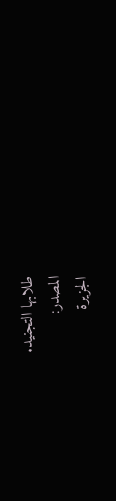طلابها التجنيد.
المصدر:
الجزيرة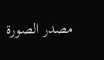مصدر الصورة